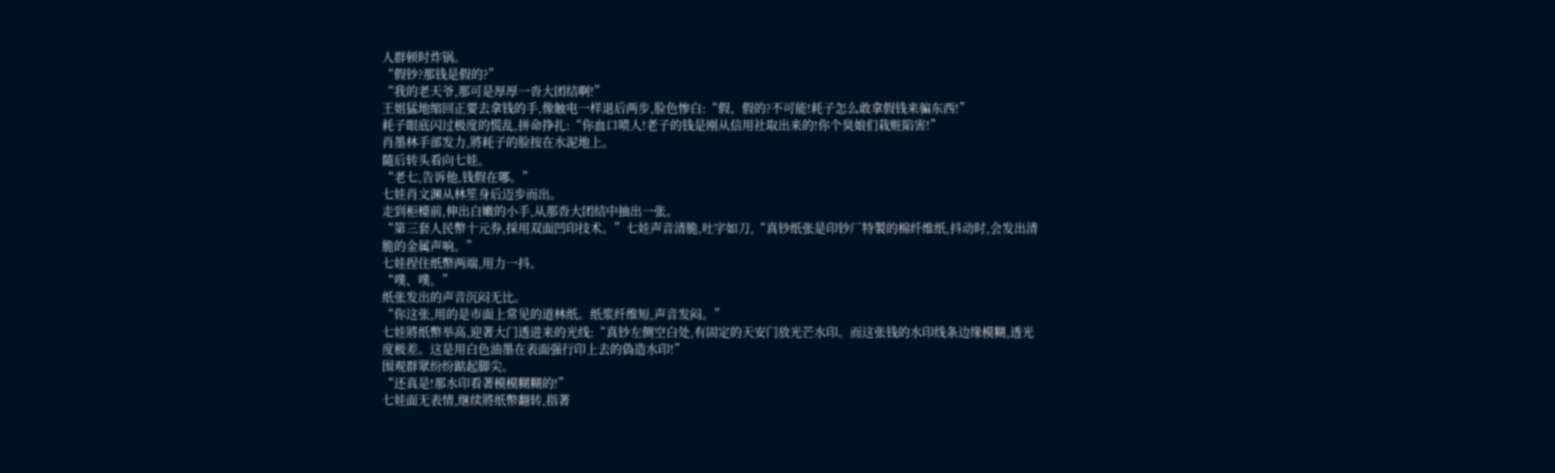人群顿时炸锅。
“假钞?那钱是假的?”
“我的老天爷,那可是厚厚一沓大团结啊!”
王姐猛地缩回正要去拿钱的手,像触电一样退后两步,脸色惨白:“假、假的?不可能!耗子怎么敢拿假钱来骗东西!”
耗子眼底闪过极度的慌乱,拼命挣扎:“你血口喷人!老子的钱是刚从信用社取出来的!你个臭娘们栽赃陷害!”
肖墨林手部发力,將耗子的脸按在水泥地上。
隨后转头看向七娃。
“老七,告诉他,钱假在哪。”
七娃肖文渊从林笙身后迈步而出。
走到柜檯前,伸出白嫩的小手,从那沓大团结中抽出一张。
“第三套人民幣十元券,採用双面凹印技术。”七娃声音清脆,吐字如刀,“真钞纸张是印钞厂特製的棉纤维纸,抖动时,会发出清脆的金属声响。”
七娃捏住纸幣两端,用力一抖。
“噗、噗。”
纸张发出的声音沉闷无比。
“你这张,用的是市面上常见的道林纸。纸浆纤维短,声音发闷。”
七娃將纸幣举高,迎著大门透进来的光线:“真钞左侧空白处,有固定的天安门放光芒水印。而这张钱的水印线条边缘模糊,透光度极差。这是用白色油墨在表面强行印上去的偽造水印!”
围观群眾纷纷踮起脚尖。
“还真是!那水印看著模模糊糊的!”
七娃面无表情,继续將纸幣翻转,指著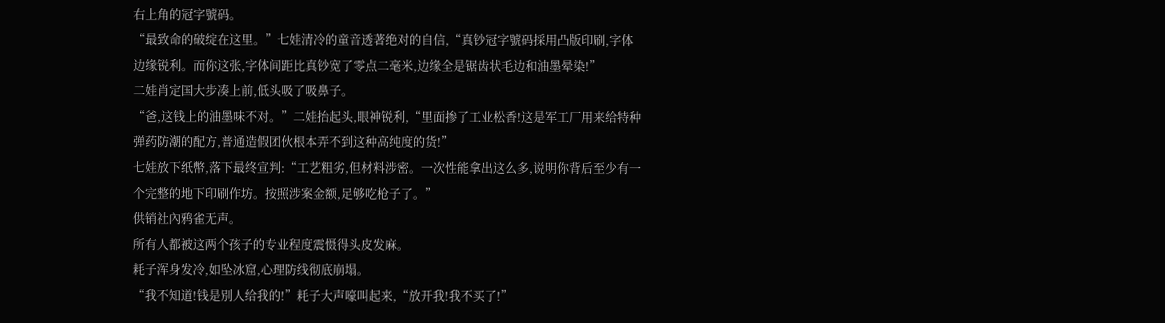右上角的冠字號码。
“最致命的破绽在这里。”七娃清冷的童音透著绝对的自信,“真钞冠字號码採用凸版印刷,字体边缘锐利。而你这张,字体间距比真钞宽了零点二毫米,边缘全是锯齿状毛边和油墨晕染!”
二娃肖定国大步凑上前,低头吸了吸鼻子。
“爸,这钱上的油墨味不对。”二娃抬起头,眼神锐利,“里面掺了工业松香!这是军工厂用来给特种弹药防潮的配方,普通造假团伙根本弄不到这种高纯度的货!”
七娃放下纸幣,落下最终宣判:“工艺粗劣,但材料涉密。一次性能拿出这么多,说明你背后至少有一个完整的地下印刷作坊。按照涉案金额,足够吃枪子了。”
供销社內鸦雀无声。
所有人都被这两个孩子的专业程度震慑得头皮发麻。
耗子浑身发冷,如坠冰窟,心理防线彻底崩塌。
“我不知道!钱是別人给我的!”耗子大声嚎叫起来,“放开我!我不买了!”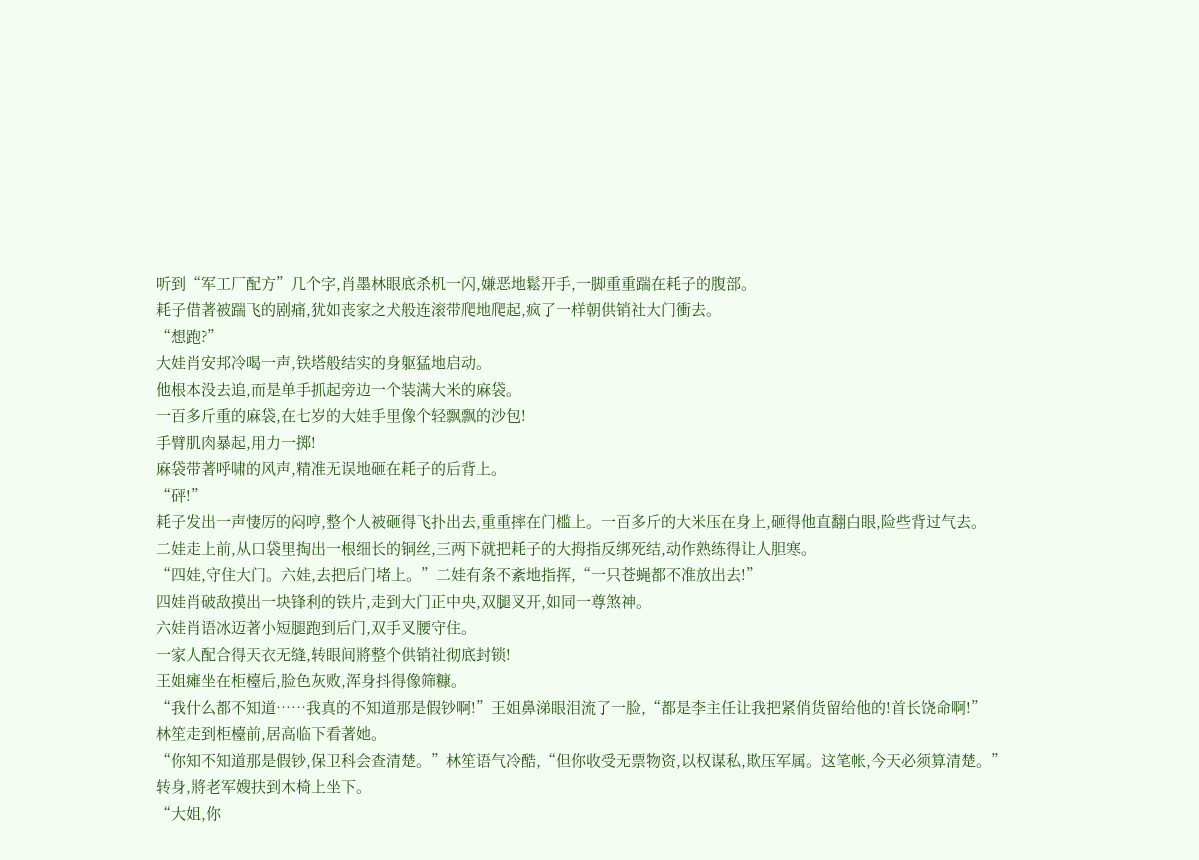听到“军工厂配方”几个字,肖墨林眼底杀机一闪,嫌恶地鬆开手,一脚重重踹在耗子的腹部。
耗子借著被踹飞的剧痛,犹如丧家之犬般连滚带爬地爬起,疯了一样朝供销社大门衝去。
“想跑?”
大娃肖安邦冷喝一声,铁塔般结实的身躯猛地启动。
他根本没去追,而是单手抓起旁边一个装满大米的麻袋。
一百多斤重的麻袋,在七岁的大娃手里像个轻飘飘的沙包!
手臂肌肉暴起,用力一掷!
麻袋带著呼啸的风声,精准无误地砸在耗子的后背上。
“砰!”
耗子发出一声悽厉的闷哼,整个人被砸得飞扑出去,重重摔在门槛上。一百多斤的大米压在身上,砸得他直翻白眼,险些背过气去。
二娃走上前,从口袋里掏出一根细长的铜丝,三两下就把耗子的大拇指反绑死结,动作熟练得让人胆寒。
“四娃,守住大门。六娃,去把后门堵上。”二娃有条不紊地指挥,“一只苍蝇都不准放出去!”
四娃肖破敌摸出一块锋利的铁片,走到大门正中央,双腿叉开,如同一尊煞神。
六娃肖语冰迈著小短腿跑到后门,双手叉腰守住。
一家人配合得天衣无缝,转眼间將整个供销社彻底封锁!
王姐瘫坐在柜檯后,脸色灰败,浑身抖得像筛糠。
“我什么都不知道……我真的不知道那是假钞啊!”王姐鼻涕眼泪流了一脸,“都是李主任让我把紧俏货留给他的!首长饶命啊!”
林笙走到柜檯前,居高临下看著她。
“你知不知道那是假钞,保卫科会查清楚。”林笙语气冷酷,“但你收受无票物资,以权谋私,欺压军属。这笔帐,今天必须算清楚。”
转身,將老军嫂扶到木椅上坐下。
“大姐,你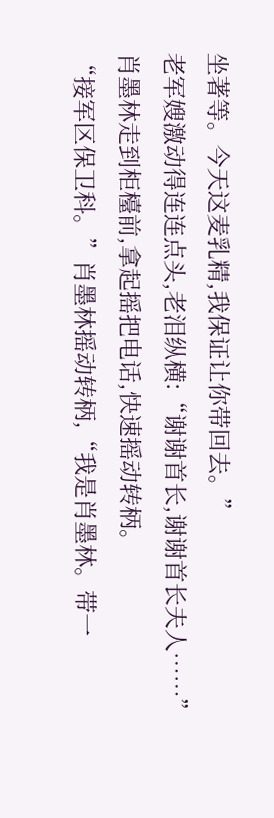坐著等。今天这麦乳精,我保证让你带回去。”
老军嫂激动得连连点头,老泪纵横:“谢谢首长,谢谢首长夫人……”
肖墨林走到柜檯前,拿起摇把电话,快速摇动转柄。
“接军区保卫科。”肖墨林摇动转柄,“我是肖墨林。带一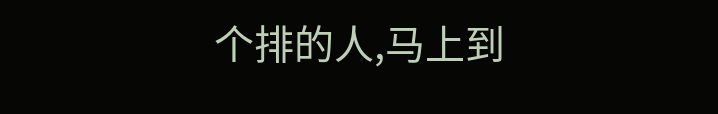个排的人,马上到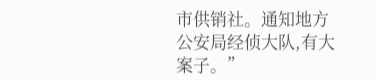市供销社。通知地方公安局经侦大队,有大案子。”